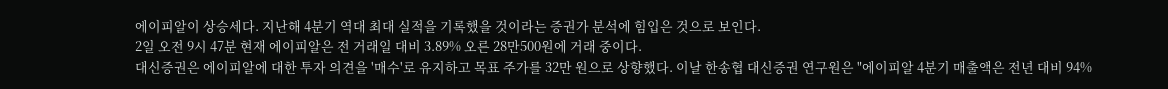에이피알이 상승세다. 지난해 4분기 역대 최대 실적을 기록했을 것이라는 증권가 분석에 힘입은 것으로 보인다.
2일 오전 9시 47분 현재 에이피알은 전 거래일 대비 3.89% 오른 28만500원에 거래 중이다.
대신증권은 에이피알에 대한 투자 의견을 '매수'로 유지하고 목표 주가를 32만 원으로 상향했다. 이날 한송협 대신증권 연구원은 "에이피알 4분기 매출액은 전년 대비 94%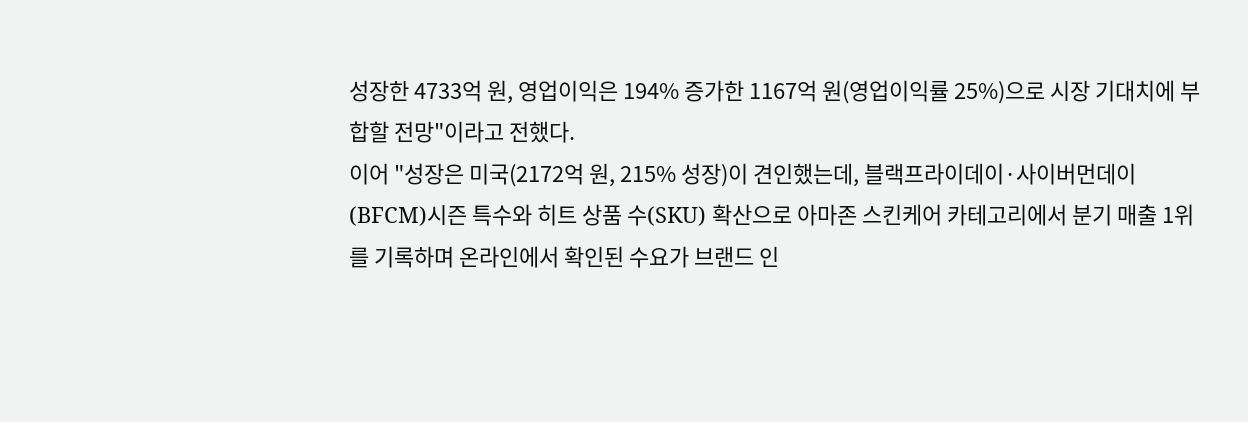성장한 4733억 원, 영업이익은 194% 증가한 1167억 원(영업이익률 25%)으로 시장 기대치에 부합할 전망"이라고 전했다.
이어 "성장은 미국(2172억 원, 215% 성장)이 견인했는데, 블랙프라이데이·사이버먼데이(BFCM)시즌 특수와 히트 상품 수(SKU) 확산으로 아마존 스킨케어 카테고리에서 분기 매출 1위를 기록하며 온라인에서 확인된 수요가 브랜드 인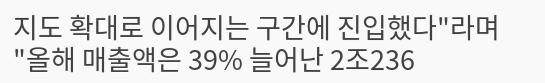지도 확대로 이어지는 구간에 진입했다"라며 "올해 매출액은 39% 늘어난 2조236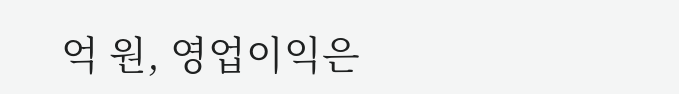억 원, 영업이익은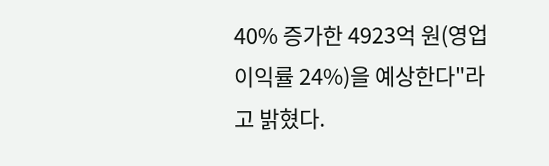40% 증가한 4923억 원(영업이익률 24%)을 예상한다"라고 밝혔다.